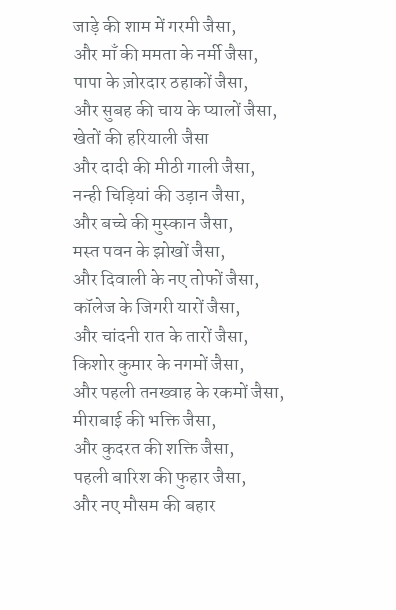जाड़े की शाम में गरमी जैसा,
और माँ की ममता के नर्मी जैसा,
पापा के ज़ोरदार ठहाकों जैसा,
और सुबह की चाय के प्यालों जैसा,
खेतों की हरियाली जैसा
और दादी की मीठी गाली जैसा,
नन्ही चिड़ियां की उड़ान जैसा,
और बच्चे की मुस्कान जैसा,
मस्त पवन के झोखों जैसा,
और दिवाली के नए तोफों जैसा,
कॉलेज के जिगरी यारों जैसा,
और चांदनी रात के तारों जैसा,
किशोर कुमार के नगमों जैसा,
और पहली तनख्वाह के रकमों जैसा,
मीराबाई की भक्ति जैसा,
और कुदरत की शक्ति जैसा,
पहली बारिश की फुहार जैसा,
और नए मौसम की बहार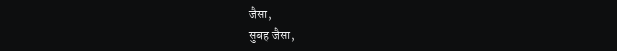जैसा,
सुबह जैसा,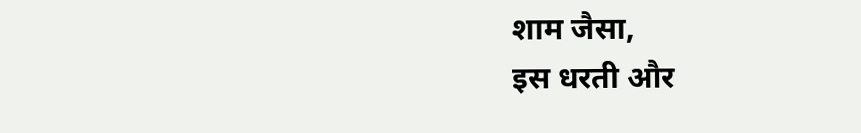शाम जैसा,
इस धरती और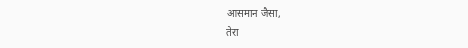आसमान जैसा,
तेरा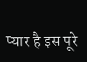प्यार है इस पूरे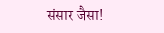संसार जैसा!